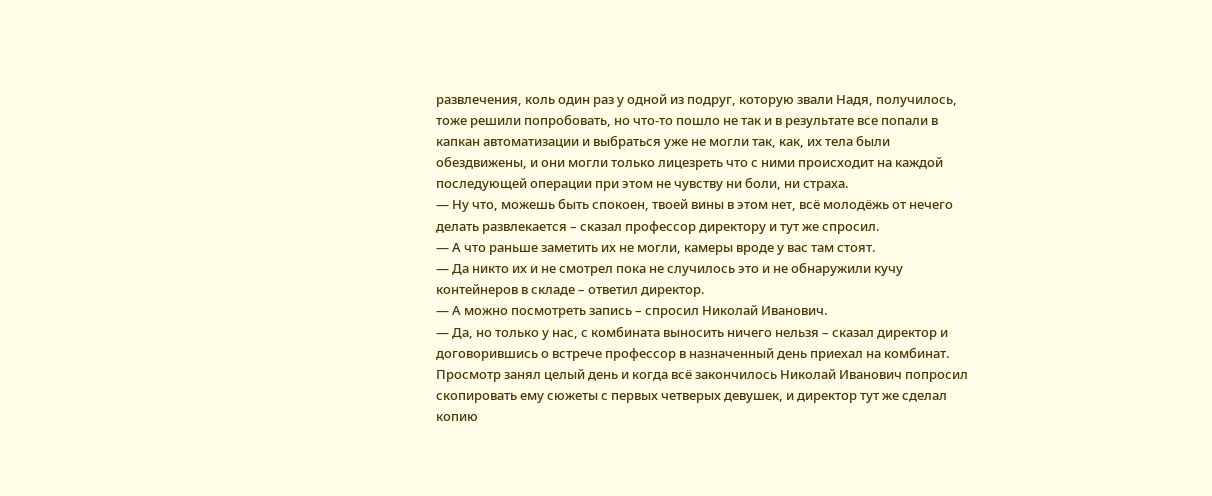развлечения, коль один раз у одной из подруг, которую звали Надя, получилось, тоже решили попробовать, но что-то пошло не так и в результате все попали в капкан автоматизации и выбраться уже не могли так, как, их тела были обездвижены, и они могли только лицезреть что с ними происходит на каждой последующей операции при этом не чувству ни боли, ни страха.
— Ну что, можешь быть спокоен, твоей вины в этом нет, всё молодёжь от нечего делать развлекается – сказал профессор директору и тут же спросил.
— А что раньше заметить их не могли, камеры вроде у вас там стоят.
— Да никто их и не смотрел пока не случилось это и не обнаружили кучу контейнеров в складе – ответил директор.
— А можно посмотреть запись – спросил Николай Иванович.
— Да, но только у нас, с комбината выносить ничего нельзя – сказал директор и договорившись о встрече профессор в назначенный день приехал на комбинат.
Просмотр занял целый день и когда всё закончилось Николай Иванович попросил скопировать ему сюжеты с первых четверых девушек, и директор тут же сделал копию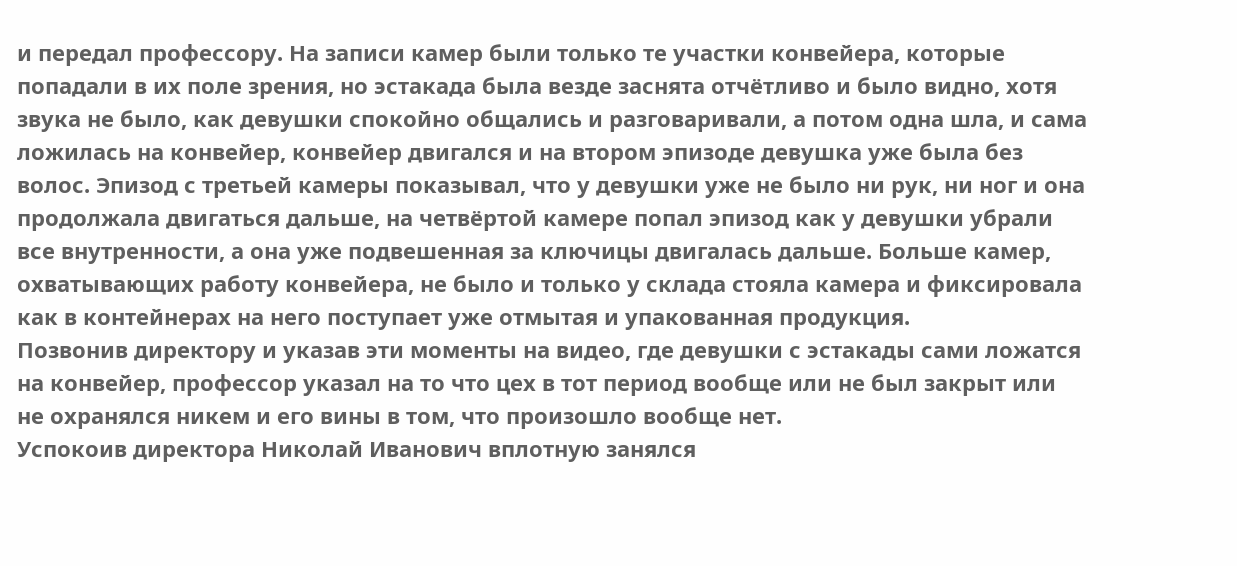и передал профессору. На записи камер были только те участки конвейера, которые попадали в их поле зрения, но эстакада была везде заснята отчётливо и было видно, хотя звука не было, как девушки спокойно общались и разговаривали, а потом одна шла, и сама ложилась на конвейер, конвейер двигался и на втором эпизоде девушка уже была без волос. Эпизод с третьей камеры показывал, что у девушки уже не было ни рук, ни ног и она продолжала двигаться дальше, на четвёртой камере попал эпизод как у девушки убрали все внутренности, а она уже подвешенная за ключицы двигалась дальше. Больше камер, охватывающих работу конвейера, не было и только у склада стояла камера и фиксировала как в контейнерах на него поступает уже отмытая и упакованная продукция.
Позвонив директору и указав эти моменты на видео, где девушки с эстакады сами ложатся на конвейер, профессор указал на то что цех в тот период вообще или не был закрыт или не охранялся никем и его вины в том, что произошло вообще нет.
Успокоив директора Николай Иванович вплотную занялся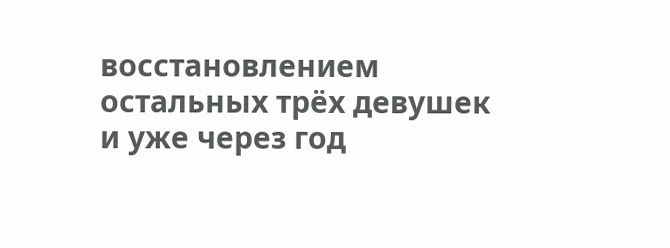восстановлением остальных трёх девушек и уже через год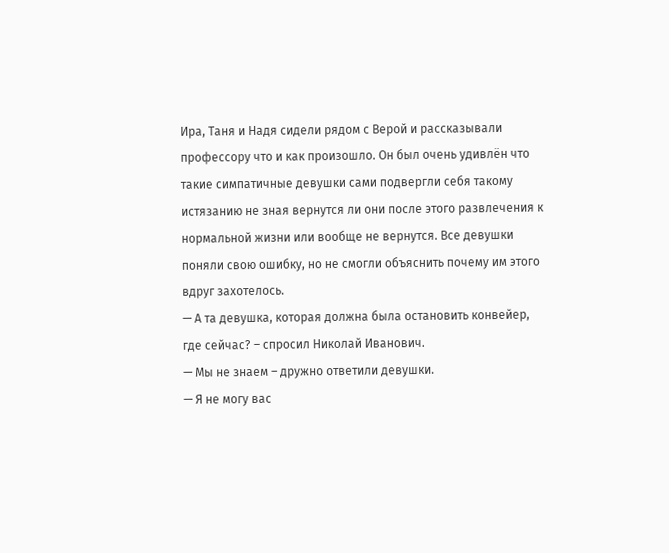Ира, Таня и Надя сидели рядом с Верой и рассказывали профессору что и как произошло. Он был очень удивлён что такие симпатичные девушки сами подвергли себя такому истязанию не зная вернутся ли они после этого развлечения к нормальной жизни или вообще не вернутся. Все девушки поняли свою ошибку, но не смогли объяснить почему им этого вдруг захотелось.
— А та девушка, которая должна была остановить конвейер, где сейчас? – спросил Николай Иванович.
— Мы не знаем – дружно ответили девушки.
— Я не могу вас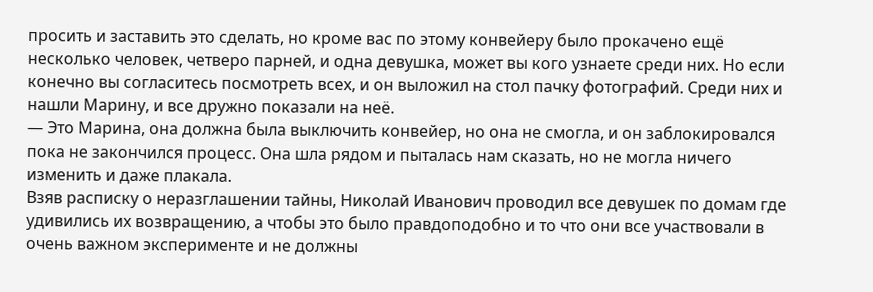просить и заставить это сделать, но кроме вас по этому конвейеру было прокачено ещё несколько человек, четверо парней, и одна девушка, может вы кого узнаете среди них. Но если конечно вы согласитесь посмотреть всех, и он выложил на стол пачку фотографий. Среди них и нашли Марину, и все дружно показали на неё.
— Это Марина, она должна была выключить конвейер, но она не смогла, и он заблокировался пока не закончился процесс. Она шла рядом и пыталась нам сказать, но не могла ничего изменить и даже плакала.
Взяв расписку о неразглашении тайны, Николай Иванович проводил все девушек по домам где удивились их возвращению, а чтобы это было правдоподобно и то что они все участвовали в очень важном эксперименте и не должны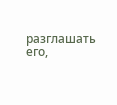разглашать его,